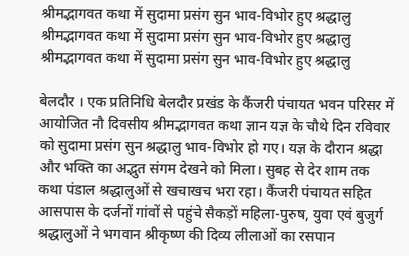श्रीमद्भागवत कथा में सुदामा प्रसंग सुन भाव-विभोर हुए श्रद्धालु
श्रीमद्भागवत कथा में सुदामा प्रसंग सुन भाव-विभोर हुए श्रद्धालु श्रीमद्भागवत कथा में सुदामा प्रसंग सुन भाव-विभोर हुए श्रद्धालु

बेलदौर । एक प्रतिनिधि बेलदौर प्रखंड के कैंजरी पंचायत भवन परिसर में आयोजित नौ दिवसीय श्रीमद्भागवत कथा ज्ञान यज्ञ के चौथे दिन रविवार को सुदामा प्रसंग सुन श्रद्धालु भाव-विभोर हो गए। यज्ञ के दौरान श्रद्धा और भक्ति का अद्भुत संगम देखने को मिला। सुबह से देर शाम तक कथा पंडाल श्रद्धालुओं से खचाखच भरा रहा। कैंजरी पंचायत सहित आसपास के दर्जनों गांवों से पहुंचे सैकड़ों महिला-पुरुष, युवा एवं बुजुर्ग श्रद्धालुओं ने भगवान श्रीकृष्ण की दिव्य लीलाओं का रसपान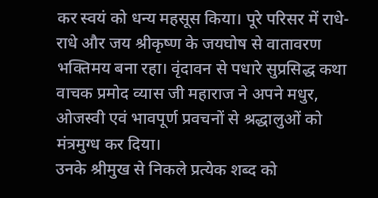कर स्वयं को धन्य महसूस किया। पूरे परिसर में राधे-राधे और जय श्रीकृष्ण के जयघोष से वातावरण भक्तिमय बना रहा। वृंदावन से पधारे सुप्रसिद्ध कथा वाचक प्रमोद व्यास जी महाराज ने अपने मधुर, ओजस्वी एवं भावपूर्ण प्रवचनों से श्रद्धालुओं को मंत्रमुग्ध कर दिया।
उनके श्रीमुख से निकले प्रत्येक शब्द को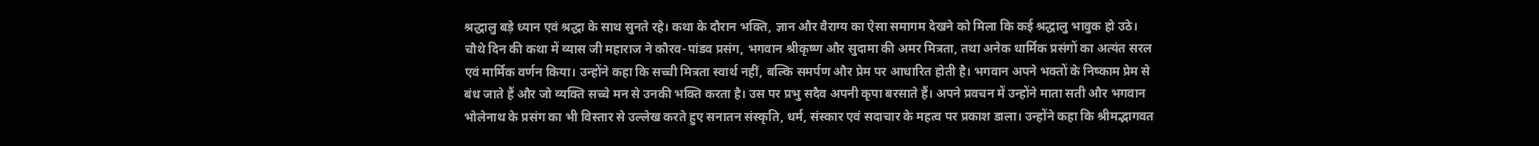श्रद्धालु बड़े ध्यान एवं श्रद्धा के साथ सुनते रहे। कथा के दौरान भक्ति, ज्ञान और वैराग्य का ऐसा समागम देखने को मिला कि कई श्रद्धालु भावुक हो उठे। चौथे दिन की कथा में व्यास जी महाराज ने कौरव-पांडव प्रसंग, भगवान श्रीकृष्ण और सुदामा की अमर मित्रता, तथा अनेक धार्मिक प्रसंगों का अत्यंत सरल एवं मार्मिक वर्णन किया। उन्होंने कहा कि सच्ची मित्रता स्वार्थ नहीं, बल्कि समर्पण और प्रेम पर आधारित होती है। भगवान अपने भक्तों के निष्काम प्रेम से बंध जाते हैं और जो व्यक्ति सच्चे मन से उनकी भक्ति करता है। उस पर प्रभु सदैव अपनी कृपा बरसाते हैं। अपने प्रवचन में उन्होंने माता सती और भगवान भोलेनाथ के प्रसंग का भी विस्तार से उल्लेख करते हुए सनातन संस्कृति, धर्म, संस्कार एवं सदाचार के महत्व पर प्रकाश डाला। उन्होंने कहा कि श्रीमद्भागवत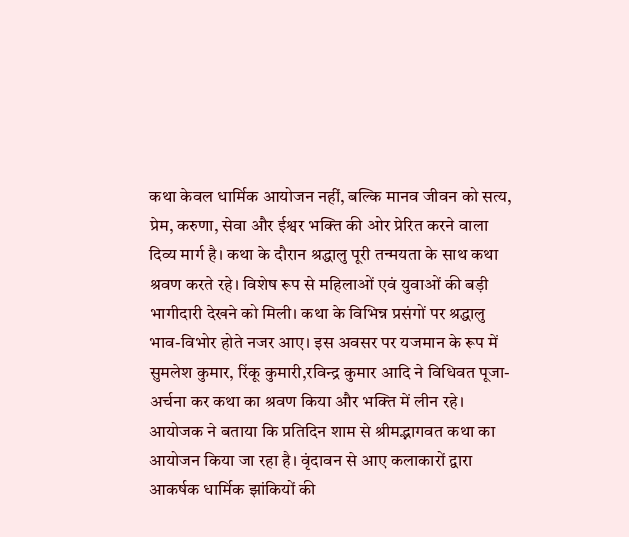कथा केवल धार्मिक आयोजन नहीं, बल्कि मानव जीवन को सत्य, प्रेम, करुणा, सेवा और ईश्वर भक्ति की ओर प्रेरित करने वाला दिव्य मार्ग है। कथा के दौरान श्रद्धालु पूरी तन्मयता के साथ कथा श्रवण करते रहे। विशेष रूप से महिलाओं एवं युवाओं की बड़ी भागीदारी देखने को मिली। कथा के विभिन्न प्रसंगों पर श्रद्धालु भाव-विभोर होते नजर आए। इस अवसर पर यजमान के रूप में सुमलेश कुमार, रिंकू कुमारी,रविन्द्र कुमार आदि ने विधिवत पूजा-अर्चना कर कथा का श्रवण किया और भक्ति में लीन रहे। आयोजक ने बताया कि प्रतिदिन शाम से श्रीमद्भागवत कथा का आयोजन किया जा रहा है। वृंदावन से आए कलाकारों द्वारा आकर्षक धार्मिक झांकियों की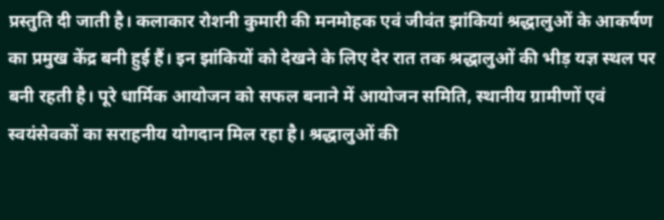प्रस्तुति दी जाती है। कलाकार रोशनी कुमारी की मनमोहक एवं जीवंत झांकियां श्रद्धालुओं के आकर्षण का प्रमुख केंद्र बनी हुई हैं। इन झांकियों को देखने के लिए देर रात तक श्रद्धालुओं की भीड़ यज्ञ स्थल पर बनी रहती है। पूरे धार्मिक आयोजन को सफल बनाने में आयोजन समिति, स्थानीय ग्रामीणों एवं स्वयंसेवकों का सराहनीय योगदान मिल रहा है। श्रद्धालुओं की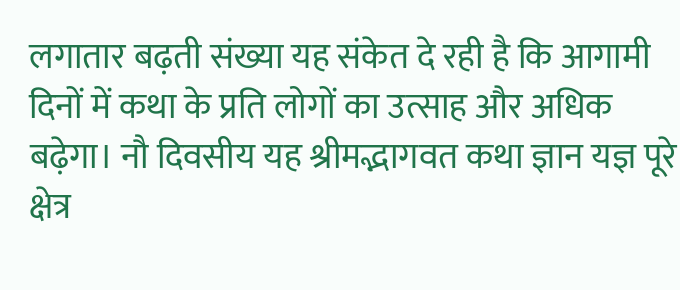लगातार बढ़ती संख्या यह संकेत दे रही है कि आगामी दिनों में कथा के प्रति लोगों का उत्साह और अधिक बढ़ेगा। नौ दिवसीय यह श्रीमद्भागवत कथा ज्ञान यज्ञ पूरे क्षेत्र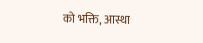को भक्ति, आस्था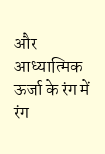और आध्यात्मिक ऊर्जा के रंग में रंग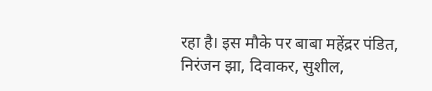रहा है। इस मौके पर बाबा महेंद्रर पंडित, निरंजन झा, दिवाकर, सुशील,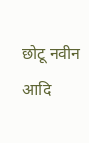छोटू नवीन आदि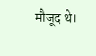मौजूद थे।